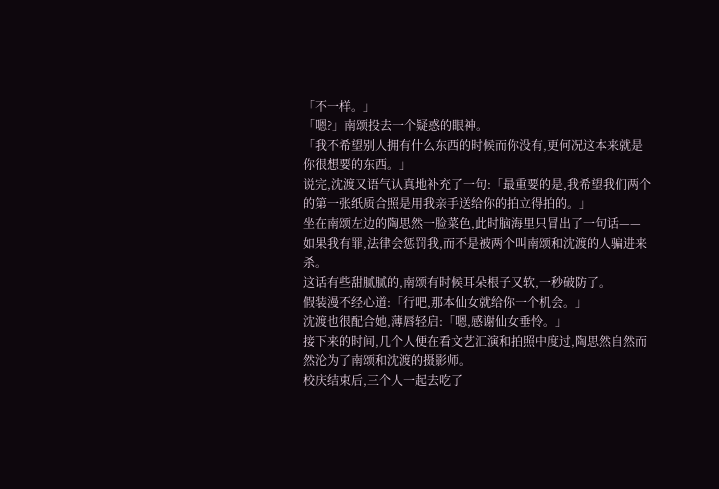「不一样。」
「嗯?」南颂投去一个疑惑的眼神。
「我不希望别人拥有什么东西的时候而你没有,更何况这本来就是你很想要的东西。」
说完,沈渡又语气认真地补充了一句:「最重要的是,我希望我们两个的第一张纸质合照是用我亲手送给你的拍立得拍的。」
坐在南颂左边的陶思然一脸菜色,此时脑海里只冒出了一句话——
如果我有罪,法律会惩罚我,而不是被两个叫南颂和沈渡的人骗进来杀。
这话有些甜腻腻的,南颂有时候耳朵根子又软,一秒破防了。
假装漫不经心道:「行吧,那本仙女就给你一个机会。」
沈渡也很配合她,薄唇轻启:「嗯,感谢仙女垂怜。」
接下来的时间,几个人便在看文艺汇演和拍照中度过,陶思然自然而然沦为了南颂和沈渡的摄影师。
校庆结束后,三个人一起去吃了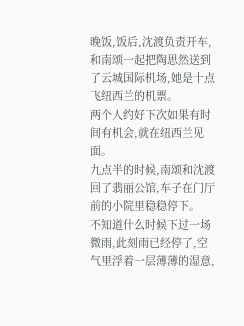晚饭,饭后,沈渡负责开车,和南颂一起把陶思然送到了云城国际机场,她是十点飞纽西兰的机票。
两个人约好下次如果有时间有机会,就在纽西兰见面。
九点半的时候,南颂和沈渡回了翡丽公馆,车子在门厅前的小院里稳稳停下。
不知道什么时候下过一场微雨,此刻雨已经停了,空气里浮着一层薄薄的湿意,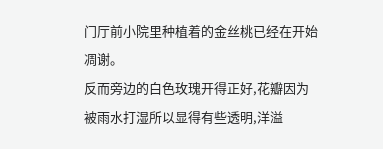门厅前小院里种植着的金丝桃已经在开始凋谢。
反而旁边的白色玫瑰开得正好,花瓣因为被雨水打湿所以显得有些透明,洋溢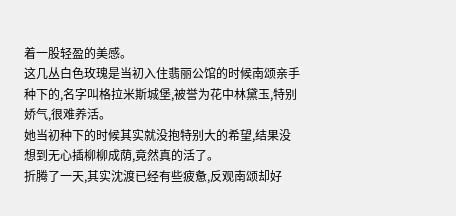着一股轻盈的美感。
这几丛白色玫瑰是当初入住翡丽公馆的时候南颂亲手种下的,名字叫格拉米斯城堡,被誉为花中林黛玉,特别娇气,很难养活。
她当初种下的时候其实就没抱特别大的希望,结果没想到无心插柳柳成荫,竟然真的活了。
折腾了一天,其实沈渡已经有些疲惫,反观南颂却好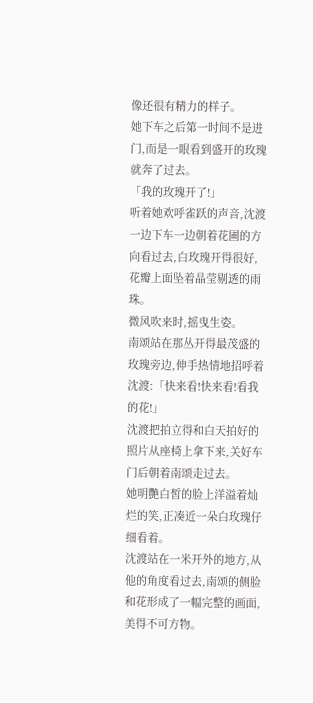像还很有精力的样子。
她下车之后第一时间不是进门,而是一眼看到盛开的玫瑰就奔了过去。
「我的玫瑰开了!」
听着她欢呼雀跃的声音,沈渡一边下车一边朝着花圃的方向看过去,白玫瑰开得很好,花瓣上面坠着晶莹剔透的雨珠。
微风吹来时,摇曳生姿。
南颂站在那丛开得最茂盛的玫瑰旁边,伸手热情地招呼着沈渡:「快来看!快来看!看我的花!」
沈渡把拍立得和白天拍好的照片从座椅上拿下来,关好车门后朝着南颂走过去。
她明艷白皙的脸上洋溢着灿烂的笑,正凑近一朵白玫瑰仔细看着。
沈渡站在一米开外的地方,从他的角度看过去,南颂的侧脸和花形成了一幅完整的画面,美得不可方物。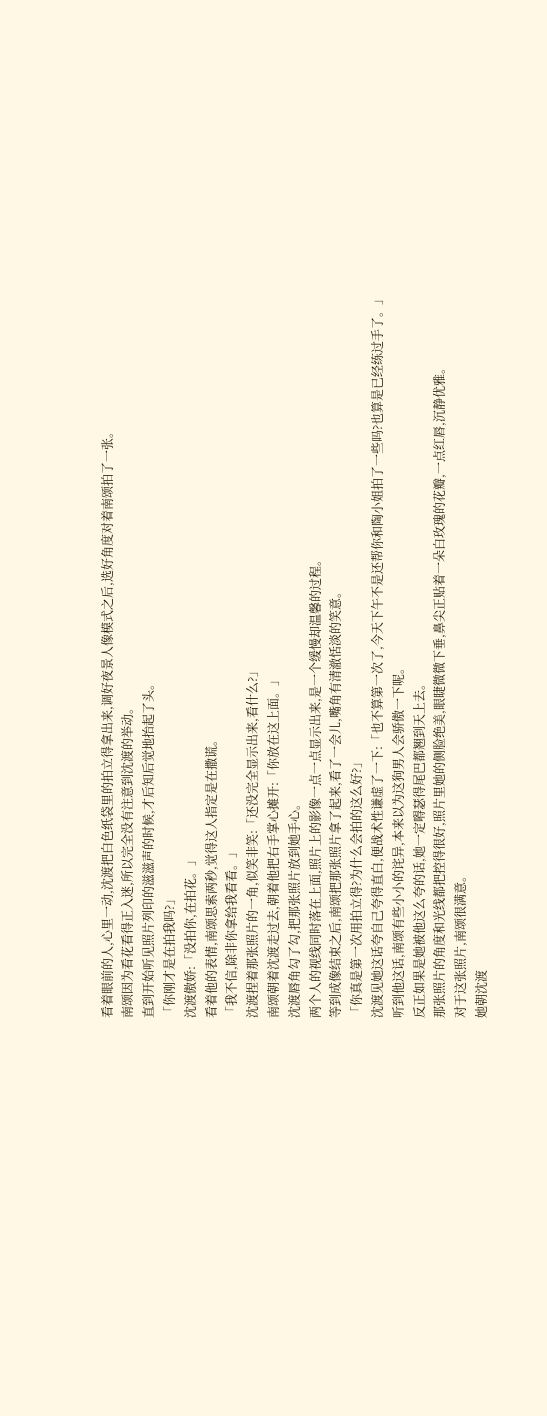看着眼前的人,心里一动,沈渡把白色纸袋里的拍立得拿出来,调好夜景人像模式之后,选好角度对着南颂拍了一张。
南颂因为看花看得正入迷,所以完全没有注意到沈渡的举动。
直到开始听见照片列印的滋滋声的时候,才后知后觉地抬起了头。
「你刚才是在拍我吗?」
沈渡傲娇:「没拍你,在拍花。」
看着他的表情,南颂思索两秒,觉得这人指定是在撒谎。
「我不信,除非你拿给我看看。」
沈渡捏着那张照片的一角,似笑非笑:「还没完全显示出来,看什么?」
南颂朝着沈渡走过去,朝着他把右手掌心摊开:「你放在这上面。」
沈渡唇角勾了勾,把那张照片放到她手心。
两个人的视线同时落在上面,照片上的影像一点一点显示出来,是一个缓慢却温馨的过程。
等到成像结束之后,南颂把那张照片拿了起来,看了一会儿,嘴角有清澈恬淡的笑意。
「你真是第一次用拍立得?为什么会拍的这么好?」
沈渡见她这话夸自己夸得直白,便战术性谦虚了一下:「也不算第一次了,今天下午不是还帮你和陶小姐拍了一些吗?也算是已经练过手了。」
听到他这话,南颂有些小小的诧异,本来以为这狗男人会骄傲一下呢。
反正如果是她被他这么夸的话,她一定嘚瑟得尾巴都翘到天上去。
那张照片的角度和光线都把控得很好,照片里她的侧脸绝美,眼睫微微下垂,鼻尖正贴着一朵白玫瑰的花瓣,一点红唇,沉静优雅。
对于这张照片,南颂很满意。
她朝沈渡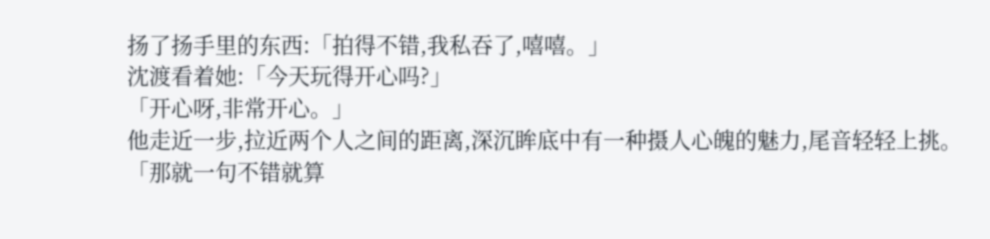扬了扬手里的东西:「拍得不错,我私吞了,嘻嘻。」
沈渡看着她:「今天玩得开心吗?」
「开心呀,非常开心。」
他走近一步,拉近两个人之间的距离,深沉眸底中有一种摄人心魄的魅力,尾音轻轻上挑。
「那就一句不错就算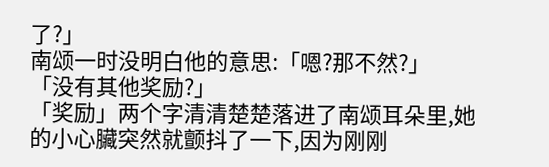了?」
南颂一时没明白他的意思:「嗯?那不然?」
「没有其他奖励?」
「奖励」两个字清清楚楚落进了南颂耳朵里,她的小心臟突然就颤抖了一下,因为刚刚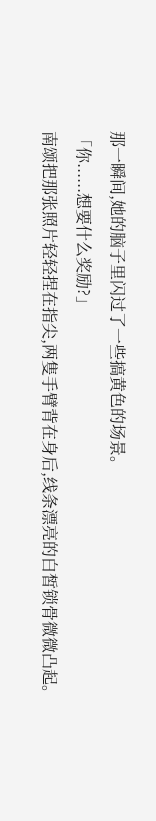那一瞬间,她的脑子里闪过了一些搞黄色的场景。
「你......想要什么奖励?」
南颂把那张照片轻轻捏在指尖,两隻手臂背在身后,线条漂亮的白皙锁骨微微凸起。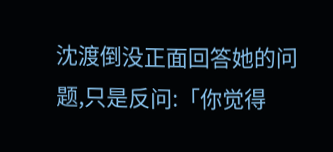沈渡倒没正面回答她的问题,只是反问:「你觉得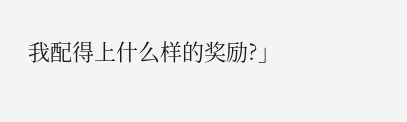我配得上什么样的奖励?」